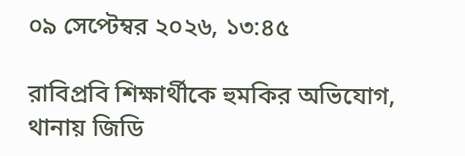০৯ সেপ্টেম্বর ২০২৬, ১৩:৪৫

রাবিপ্রবি শিক্ষার্থীকে হুমকির অভিযোগ, থানায় জিডি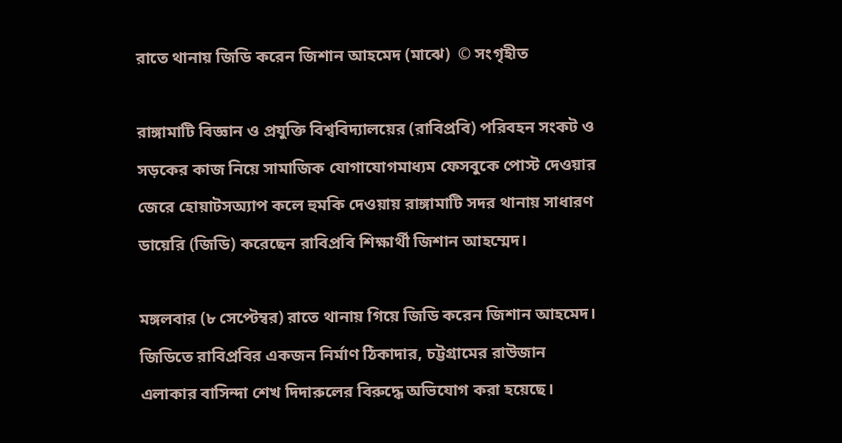রাতে থানায় জিডি করেন জিশান আহমেদ (মাঝে)  © সংগৃহীত

রাঙ্গামাটি বিজ্ঞান ও প্রযুক্তি বিশ্ববিদ্যালয়ের (রাবিপ্রবি) পরিবহন সংকট ও সড়কের কাজ নিয়ে সামাজিক যোগাযোগমাধ্যম ফেসবুকে পোস্ট দেওয়ার জেরে হোয়াটসঅ্যাপ কলে হুমকি দেওয়ায় রাঙ্গামাটি সদর থানায় সাধারণ ডায়েরি (জিডি) করেছেন রাবিপ্রবি শিক্ষার্থী জিশান আহম্মেদ।

মঙ্গলবার (৮ সেপ্টেম্বর) রাতে থানায় গিয়ে জিডি করেন জিশান আহমেদ। জিডিতে রাবিপ্রবির একজন নির্মাণ ঠিকাদার, চট্টগ্রামের রাউজান এলাকার বাসিন্দা শেখ দিদারুলের বিরুদ্ধে অভিযোগ করা হয়েছে।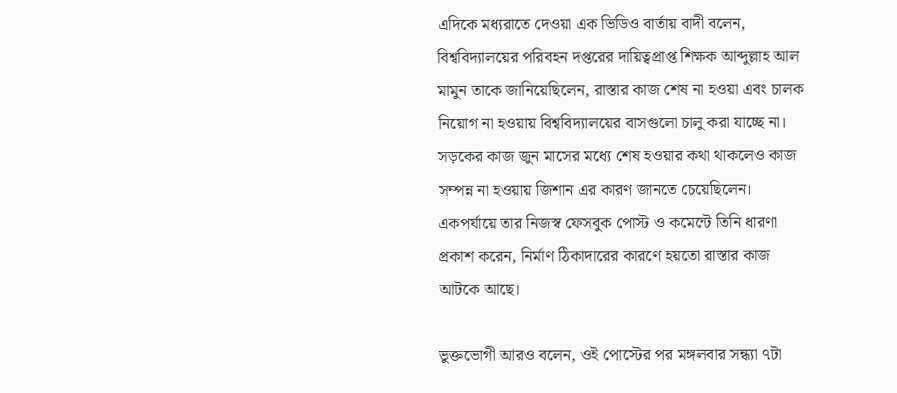এদিকে মধ্যরাতে দেওয়া এক ভিডিও বার্তায় বাদী বলেন, বিশ্ববিদ্যালয়ের পরিবহন দপ্তরের দায়িত্বপ্রাপ্ত শিক্ষক আব্দুল্লাহ আল মামুন তাকে জানিয়েছিলেন, রাস্তার কাজ শেষ না হওয়া এবং চালক নিয়োগ না হওয়ায় বিশ্ববিদ্যালয়ের বাসগুলো চালু করা যাচ্ছে না। সড়কের কাজ জুন মাসের মধ্যে শেষ হওয়ার কথা থাকলেও কাজ সম্পন্ন না হওয়ায় জিশান এর কারণ জানতে চেয়েছিলেন। একপর্যায়ে তার নিজস্ব ফেসবুক পোস্ট ও কমেন্টে তিনি ধারণা প্রকাশ করেন, নির্মাণ ঠিকাদারের কারণে হয়তো রাস্তার কাজ আটকে আছে।

ভুক্তভোগী আরও বলেন, ওই পোস্টের পর মঙ্গলবার সন্ধ্যা ৭টা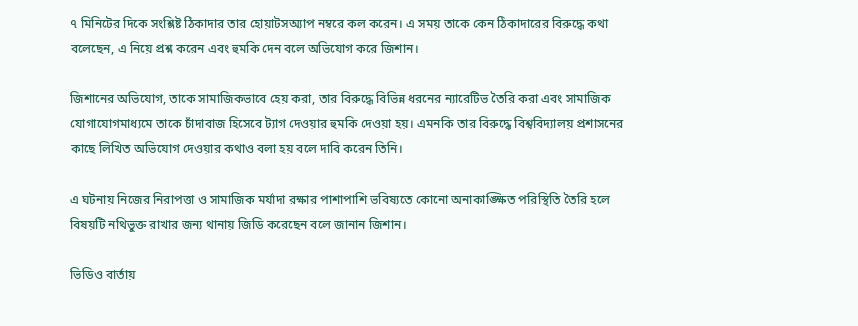৭ মিনিটের দিকে সংশ্লিষ্ট ঠিকাদার তার হোয়াটসঅ্যাপ নম্বরে কল করেন। এ সময় তাকে কেন ঠিকাদারের বিরুদ্ধে কথা বলেছেন, এ নিয়ে প্রশ্ন করেন এবং হুমকি দেন বলে অভিযোগ করে জিশান।

জিশানের অভিযোগ, তাকে সামাজিকভাবে হেয় করা, তার বিরুদ্ধে বিভিন্ন ধরনের ন্যারেটিভ তৈরি করা এবং সামাজিক যোগাযোগমাধ্যমে তাকে চাঁদাবাজ হিসেবে ট্যাগ দেওয়ার হুমকি দেওয়া হয়। এমনকি তার বিরুদ্ধে বিশ্ববিদ্যালয় প্রশাসনের কাছে লিখিত অভিযোগ দেওয়ার কথাও বলা হয় বলে দাবি করেন তিনি।

এ ঘটনায় নিজের নিরাপত্তা ও সামাজিক মর্যাদা রক্ষার পাশাপাশি ভবিষ্যতে কোনো অনাকাঙ্ক্ষিত পরিস্থিতি তৈরি হলে বিষয়টি নথিভুক্ত রাখার জন্য থানায় জিডি করেছেন বলে জানান জিশান।

ভিডিও বার্তায়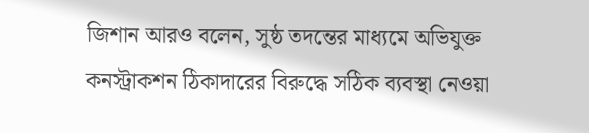জিশান আরও বলেন, সুষ্ঠ তদন্তের মাধ্যমে অভিযুক্ত কনস্ট্রাকশন ঠিকাদারের বিরুদ্ধে সঠিক ব্যবস্থা নেওয়া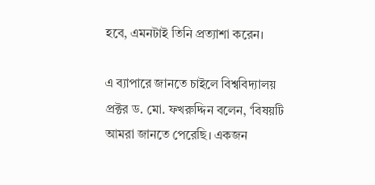হবে, এমনটাই তিনি প্রত্যাশা করেন।

এ ব্যাপারে জানতে চাইলে বিশ্ববিদ্যালয় প্রক্টর ড. মো. ফখরুদ্দিন বলেন, ‘বিষয়টি আমরা জানতে পেরেছি। একজন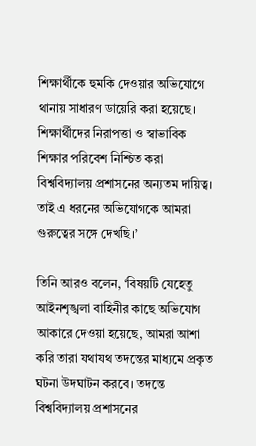শিক্ষার্থীকে হুমকি দেওয়ার অভিযোগে থানায় সাধারণ ডায়েরি করা হয়েছে। শিক্ষার্থীদের নিরাপত্তা ও স্বাভাবিক শিক্ষার পরিবেশ নিশ্চিত করা বিশ্ববিদ্যালয় প্রশাসনের অন্যতম দায়িত্ব। তাই এ ধরনের অভিযোগকে আমরা গুরুত্বের সঙ্গে দেখছি।’

তিনি আরও বলেন, ‘বিষয়টি যেহেতু আইনশৃঙ্খলা বাহিনীর কাছে অভিযোগ আকারে দেওয়া হয়েছে, আমরা আশা করি তারা যথাযথ তদন্তের মাধ্যমে প্রকৃত ঘটনা উদঘাটন করবে। তদন্তে বিশ্ববিদ্যালয় প্রশাসনের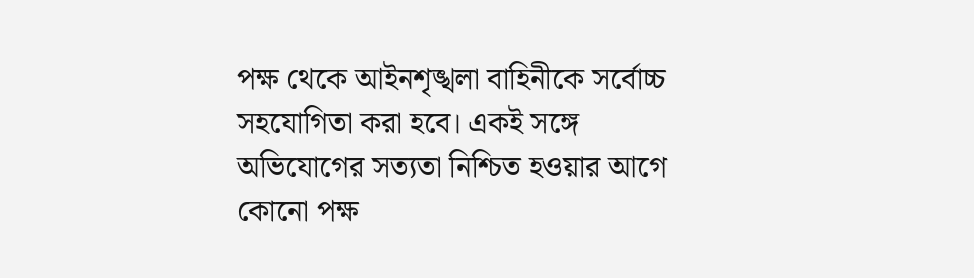পক্ষ থেকে আইনশৃঙ্খলা বাহিনীকে সর্বোচ্চ সহযোগিতা করা হবে। একই সঙ্গে অভিযোগের সত্যতা নিশ্চিত হওয়ার আগে কোনো পক্ষ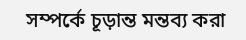সম্পর্কে চূড়ান্ত মন্তব্য করা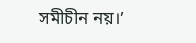সমীচীন নয়।’